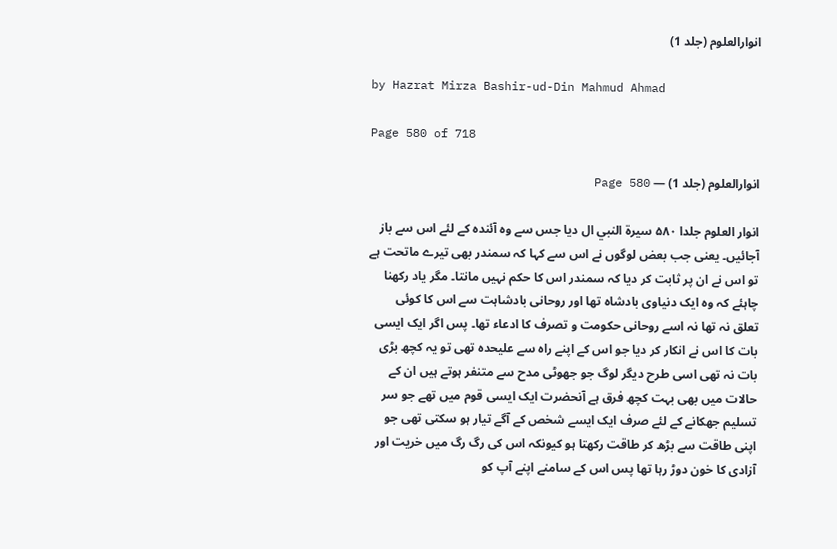انوارالعلوم (جلد 1)

by Hazrat Mirza Bashir-ud-Din Mahmud Ahmad

Page 580 of 718

انوارالعلوم (جلد 1) — Page 580

انوار العلوم جلدا ۵۸۰ سيرة النبي ال دیا جس سے وہ آئندہ کے لئے اس سے باز آجائیں۔ یعنی جب بعض لوگوں نے اس سے کہا کہ سمندر بھی تیرے ماتحت ہے تو اس نے ان پر ثابت کر دیا کہ سمندر اس کا حکم نہیں مانتا۔ مگر یاد رکھنا چاہئے کہ وہ ایک دنیاوی بادشاہ تھا اور روحانی بادشاہت سے اس کا کوئی تعلق نہ تھا نہ اسے روحانی حکومت و تصرف کا ادعاء تھا۔ پس اگر ایک ایسی بات کا اس نے انکار کر دیا جو اس کے اپنے راہ سے علیحدہ تھی تو یہ کچھ بڑی بات نہ تھی اسی طرح دیگر لوگ جو جھوٹی مدح سے متنفر ہوتے ہیں ان کے حالات میں بھی بہت کچھ فرق ہے آنحضرت ایک ایسی قوم میں تھے جو سر تسلیم جھکانے کے لئے صرف ایک ایسے شخص کے آگے تیار ہو سکتی تھی جو اپنی طاقت سے بڑھ کر طاقت رکھتا ہو کیونکہ اس کی رگ رگ میں خریت اور آزادی کا خون دوڑ رہا تھا پس اس کے سامنے اپنے آپ کو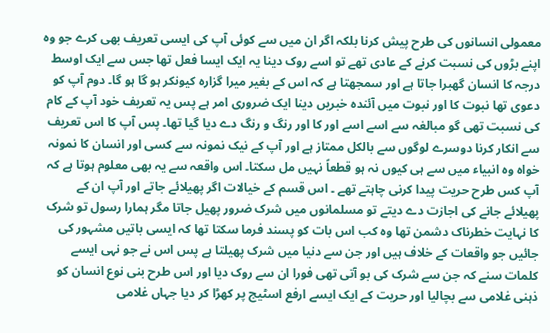معمولی انسانوں کی طرح پیش کرنا بلکہ اگر ان میں سے کوئی آپ کی ایسی تعریف بھی کرے جو وہ اپنے بڑوں کی نسبت کرنے کے عادی تھے تو اسے روک دینا یہ ایک ایسا فعل تھا جس سے ایک اوسط درجہ کا انسان گھبرا جاتا ہے اور سمجھتا ہے کہ اس کے بغیر میرا گزارہ کیونکر ہو گا ہو گا۔ دوم آپ کو دعوی تھا نبوت کا اور نبوت میں آئندہ خبریں دینا ایک ضروری امر ہے پس یہ تعریف خود آپ کے کام کی نسبت تھی گو مبالغہ سے اسے اسے اور کا اور رنگ و رنگ دے دیا گیا تھا۔ پس آپ کا اس تعریف سے انکار کرنا دوسرے لوگوں سے بالکل ممتاز ہے اور آپ کے نیک نمونہ سے کسی اور انسان کا نمونہ خواہ وہ انبیاء میں سے ہی کیوں نہ ہو قطعاً نہیں مل سکتا۔ اس واقعہ سے یہ بھی معلوم ہوتا ہے کہ آپ کس طرح حریت پیدا کرنی چاہتے تھے ۔ اس قسم کے خیالات اگر پھیلائے جاتے اور آپ ان کے پھیلائے جانے کی اجازت دے دیتے تو مسلمانوں میں شرک ضرور پھیل جاتا مگر ہمارا رسول تو شرک کا نہایت خطرناک دشمن تھا وہ کب اس بات کو پسند فرما سکتا تھا کہ ایسی باتیں مشہور کی جائیں جو واقعات کے خلاف ہیں اور جن سے دنیا میں شرک پھیلتا ہے پس اس نے جو نہی ایسے کلمات سنے کہ جن سے شرک کی بو آتی تھی فورا ان سے روک دیا اور اس طرح بنی نوع انسان کو ذہنی غلامی سے بچالیا اور حریت کے ایک ایسے ارفع اسٹیج پر کھڑا کر دیا جہاں غلامی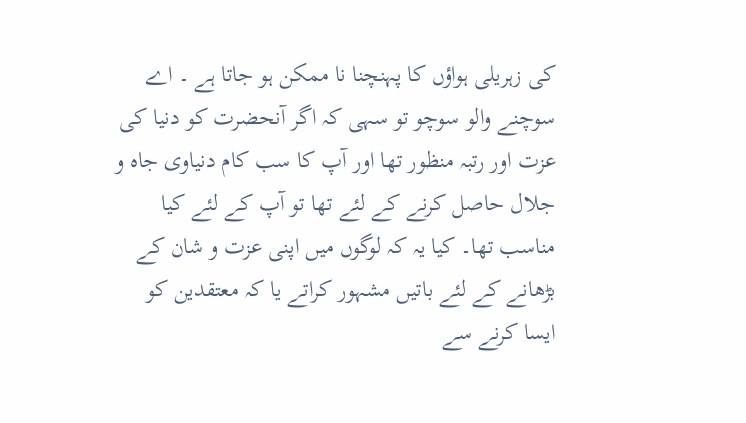کی زہریلی ہواؤں کا پہنچنا نا ممکن ہو جاتا ہے ۔ اے سوچنے والو سوچو تو سہی کہ اگر آنحضرت کو دنیا کی عزت اور رتبہ منظور تھا اور آپ کا سب کام دنیاوی جاہ و جلال حاصل کرنے کے لئے تھا تو آپ کے لئے کیا مناسب تھا۔ کیا یہ کہ لوگوں میں اپنی عزت و شان کے بڑھانے کے لئے باتیں مشہور کراتے یا کہ معتقدین کو ایسا کرنے سے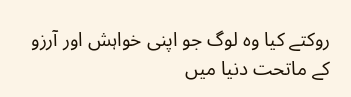روکتے کیا وہ لوگ جو اپنی خواہش اور آرزو کے ماتحت دنیا میں